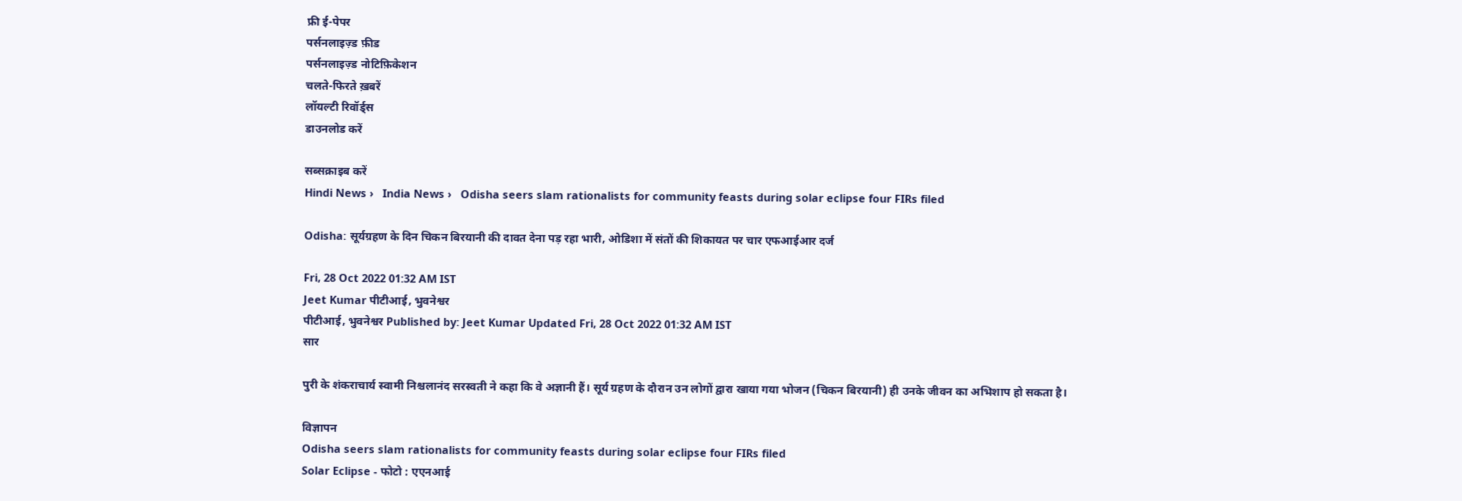फ्री ई-पेपर
पर्सनलाइज़्ड फ़ीड
पर्सनलाइज़्ड नोटिफ़िकेशन
चलते-फिरते ख़बरें
लॉयल्टी रिवॉर्ड्स
डाउनलोड करें

सब्सक्राइब करें
Hindi News ›   India News ›   Odisha seers slam rationalists for community feasts during solar eclipse four FIRs filed

Odisha: सूर्यग्रहण के दिन चिकन बिरयानी की दावत देना पड़ रहा भारी, ओडिशा में संतों की शिकायत पर चार एफआईआर दर्ज

Fri, 28 Oct 2022 01:32 AM IST
Jeet Kumar पीटीआई, भुवनेश्वर
पीटीआई, भुवनेश्वर Published by: Jeet Kumar Updated Fri, 28 Oct 2022 01:32 AM IST
सार

पुरी के शंकराचार्य स्वामी निश्चलानंद सरस्वती ने कहा कि वे अज्ञानी हैं। सूर्य ग्रहण के दौरान उन लोगों द्वारा खाया गया भोजन (चिकन बिरयानी) ही उनके जीवन का अभिशाप हो सकता है।

विज्ञापन
Odisha seers slam rationalists for community feasts during solar eclipse four FIRs filed
Solar Eclipse - फोटो : एएनआई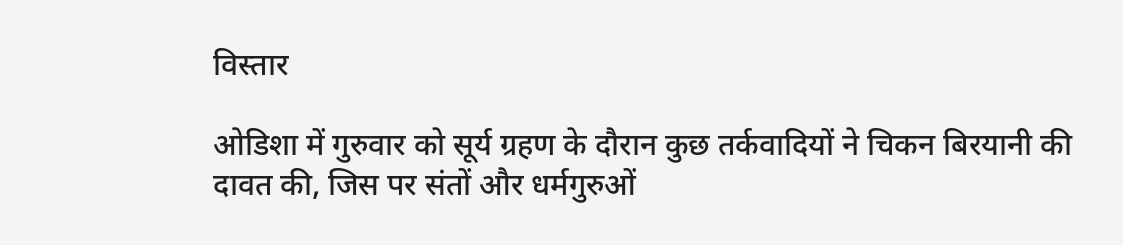विस्तार

ओडिशा में गुरुवार को सूर्य ग्रहण के दौरान कुछ तर्कवादियों ने चिकन बिरयानी की दावत की, जिस पर संतों और धर्मगुरुओं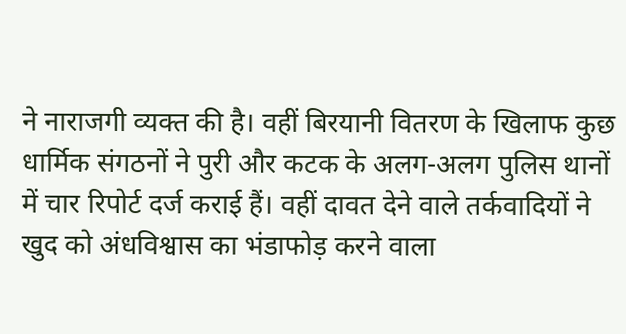ने नाराजगी व्यक्त की है। वहीं बिरयानी वितरण के खिलाफ कुछ धार्मिक संगठनों ने पुरी और कटक के अलग-अलग पुलिस थानों में चार रिपोर्ट दर्ज कराई हैं। वहीं दावत देने वाले तर्कवादियों ने खुद को अंधविश्वास का भंडाफोड़ करने वाला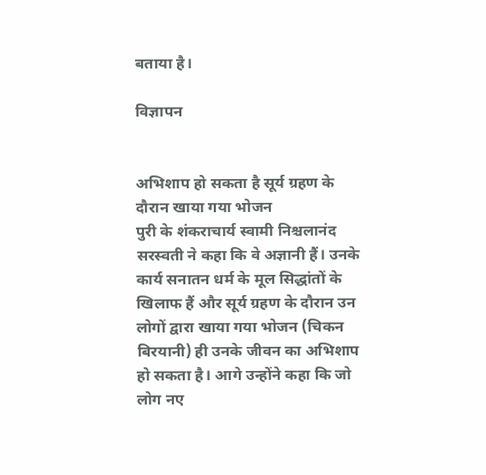बताया है।

विज्ञापन


अभिशाप हो सकता है सूर्य ग्रहण के दौरान खाया गया भोजन
पुरी के शंकराचार्य स्वामी निश्चलानंद सरस्वती ने कहा कि वे अज्ञानी हैं। उनके कार्य सनातन धर्म के मूल सिद्धांतों के खिलाफ हैं और सूर्य ग्रहण के दौरान उन लोगों द्वारा खाया गया भोजन (चिकन बिरयानी) ही उनके जीवन का अभिशाप हो सकता है। आगे उन्होंने कहा कि जो लोग नए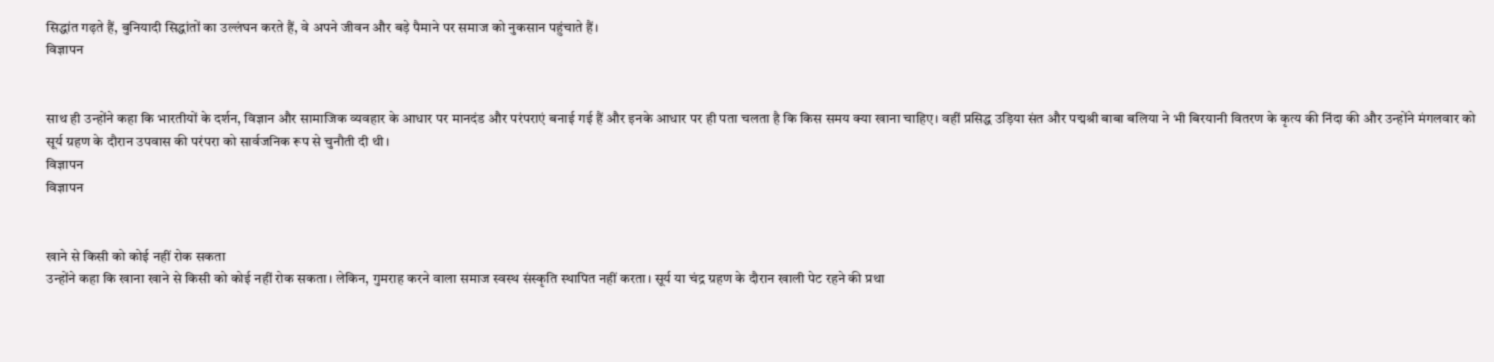सिद्धांत गढ़ते हैं, बुनियादी सिद्धांतों का उल्लंघन करते हैं, वे अपने जीवन और बड़े पैमाने पर समाज को नुकसान पहुंचाते हैं।
विज्ञापन


साथ ही उन्होंने कहा कि भारतीयों के दर्शन, विज्ञान और सामाजिक व्यवहार के आधार पर मानदंड और परंपराएं बनाई गई हैं और इनके आधार पर ही पता चलता है कि किस समय क्या खाना चाहिए। वहीं प्रसिद्ध उड़िया संत और पद्मश्री बाबा बलिया ने भी बिरयानी वितरण के कृत्य की निंदा की और उन्होंने मंगलवार को सूर्य ग्रहण के दौरान उपवास की परंपरा को सार्वजनिक रूप से चुनौती दी थी।
विज्ञापन
विज्ञापन


खाने से किसी को कोई नहीं रोक सकता
उन्होंने कहा कि खाना खाने से किसी को कोई नहीं रोक सकता। लेकिन, गुमराह करने वाला समाज स्वस्थ संस्कृति स्थापित नहीं करता। सूर्य या चंद्र ग्रहण के दौरान खाली पेट रहने की प्रथा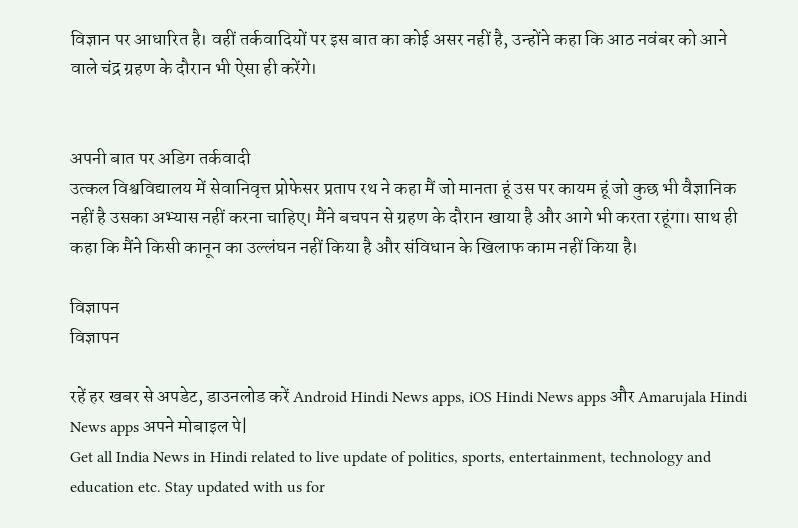विज्ञान पर आधारित है। वहीं तर्कवादियों पर इस बात का कोई असर नहीं है, उन्होंने कहा कि आठ नवंबर को आने वाले चंद्र ग्रहण के दौरान भी ऐसा ही करेंगे।


अपनी बात पर अडिग तर्कवादी
उत्कल विश्वविद्यालय में सेवानिवृत्त प्रोफेसर प्रताप रथ ने कहा मैं जो मानता हूं उस पर कायम हूं जो कुछ भी वैज्ञानिक नहीं है उसका अभ्यास नहीं करना चाहिए। मैंने बचपन से ग्रहण के दौरान खाया है और आगे भी करता रहूंगा। साथ ही कहा कि मैंने किसी कानून का उल्लंघन नहीं किया है और संविधान के खिलाफ काम नहीं किया है।

विज्ञापन
विज्ञापन

रहें हर खबर से अपडेट, डाउनलोड करें Android Hindi News apps, iOS Hindi News apps और Amarujala Hindi News apps अपने मोबाइल पे|
Get all India News in Hindi related to live update of politics, sports, entertainment, technology and education etc. Stay updated with us for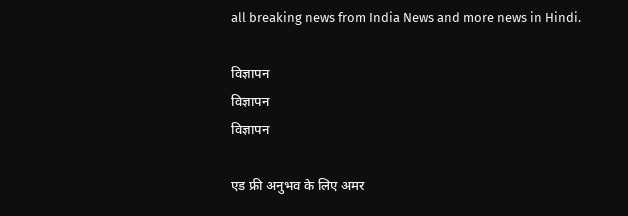all breaking news from India News and more news in Hindi.

विज्ञापन
विज्ञापन
विज्ञापन

एड फ्री अनुभव के लिए अमर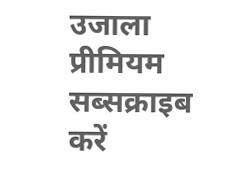उजाला प्रीमियम सब्सक्राइब करें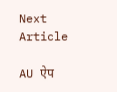Next Article

AU ऐप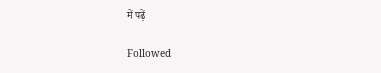में पढ़ें

Followed